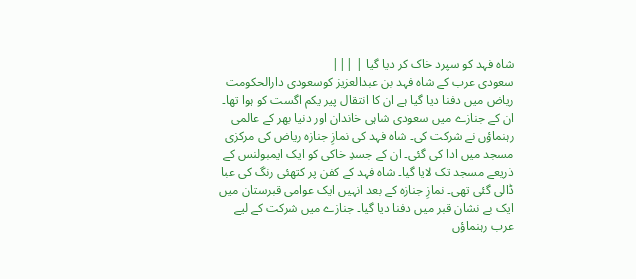شاہ فہد کو سپرد خاک کر دیا گیا | |||
سعودی عرب کے شاہ فہد بن عبدالعزیز کوسعودی دارالحکومت ریاض میں دفنا دیا گیا ہے ان کا انتقال پیر یکم اگست کو ہوا تھا۔ ان کے جنازے میں سعودی شاہی خاندان اور دنیا بھر کے عالمی رہنماؤں نے شرکت کی۔ شاہ فہد کی نمازِ جنازہ ریاض کی مرکزی مسجد میں ادا کی گئی۔ ان کے جسدِ خاکی کو ایک ایمبولنس کے ذریعے مسجد تک لایا گیا۔ شاہ فہد کے کفن پر کتھئی رنگ کی عبا ڈالی گئی تھی۔ نمازِ جنازہ کے بعد انہیں ایک عوامی قبرستان میں ایک بے نشان قبر میں دفنا دیا گیا۔ جنازے میں شرکت کے لیے عرب رہنماؤں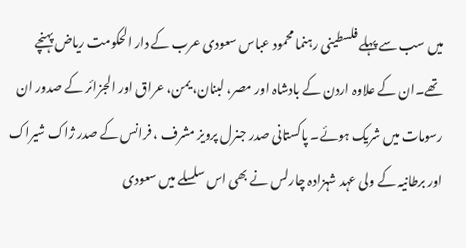میں سب سے پہلے فلسطینی رہنما محمود عباس سعودی عرب کے دار الحکومت ریاض پہنچے تھے۔ان کے علاوہ اردن کے بادشاہ اور مصر، لبنان، یمن، عراق اور الجزائر کے صدور ان رسومات میں شریک ہوئے۔ پاکستانی صدر جنرل پرویز مشرف ، فرانس کے صدر ژاک شیراک اور برطانیہ کے ولی عہد شہزادہ چارلس نے بھی اس سلسلے میں سعودی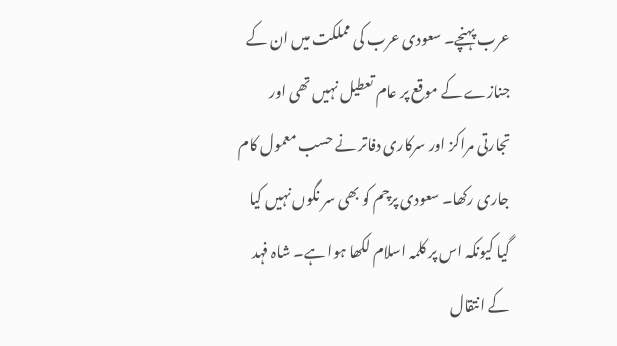عرب پہنچے۔ سعودی عرب کی مملکت میں ان کے جنازے کے موقع پر عام تعطیل نہیں تھی اور تجارتی مراکز اور سرکاری دفاتر نے حسب معمول کام جاری رکھا۔ سعودی پرچم کو بھی سر نگوں نہیں کیا گیا کیونکہ اس پر کلمہ اسلام لکھا ہوا ہے۔ شاہ فہد کے انتقال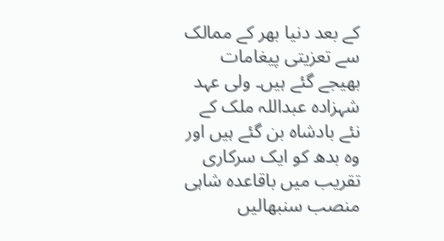کے بعد دنیا بھر کے ممالک سے تعزیتی پیغامات بھیجے گئے ہیں۔ ولی عہد شہزادہ عبداللہ ملک کے نئے بادشاہ بن گئے ہیں اور وہ بدھ کو ایک سرکاری تقریب میں باقاعدہ شاہی منصب سنبھالیں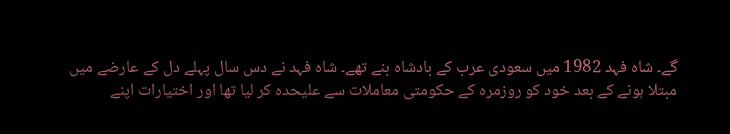گے۔ شاہ فہد 1982 میں سعودی عرب کے بادشاہ بنے تھے۔ شاہ فہد نے دس سال پہلے دل کے عارضے میں مبتلا ہونے کے بعد خود کو روزمرہ کے حکومتی معاملات سے علیحدہ کر لیا تھا اور اختیارات اپنے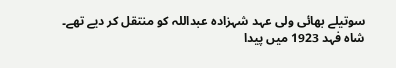سوتیلے بھائی ولی عہد شہزادہ عبداللہ کو منتقل کر دیے تھے۔ شاہ فہد 1923 میں پیدا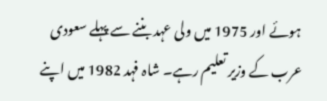ہوئے اور 1975 میں ولی عہد بننے سے پہلے سعودی عرب کے وزیر تعلیم رہے۔ شاہ فہد 1982 میں اپنے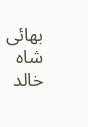بھائی شاہ خالد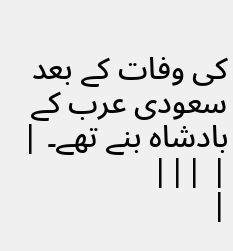کی وفات کے بعد سعودی عرب کے بادشاہ بنے تھے۔ |
| |||
|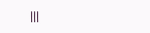|||